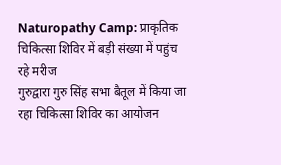Naturopathy Camp: प्राकृतिक चिकित्सा शिविर में बड़ी संख्या में पहुंच रहे मरीज
गुरुद्वारा गुरु सिंह सभा बैतूल में किया जा रहा चिकित्सा शिविर का आयोजन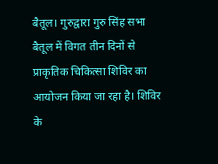बैतूल। गुरुद्वारा गुरु सिंह सभा बैतूल में विगत तीन दिनों से प्राकृतिक चिकित्सा शिविर का आयोजन किया जा रहा है। शिविर के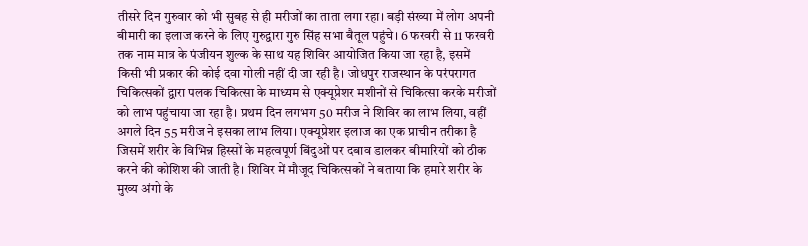तीसरे दिन गुरुवार को भी सुबह से ही मरीजों का ताता लगा रहा। बड़ी संख्या में लोग अपनी बीमारी का इलाज करने के लिए गुरुद्वारा गुरु सिंह सभा बैतूल पहुंचे। 6 फरवरी से 11 फरवरी तक नाम मात्र के पंजीयन शुल्क के साथ यह शिविर आयोजित किया जा रहा है, इसमें किसी भी प्रकार की कोई दवा गोली नहीं दी जा रही है। जोधपुर राजस्थान के परंपरागत चिकित्सकों द्वारा पलक चिकित्सा के माध्यम से एक्यूप्रेशर मशीनों से चिकित्सा करके मरीजों को लाभ पहुंचाया जा रहा है। प्रथम दिन लगभग 50 मरीज ने शिविर का लाभ लिया, वहीं अगले दिन 55 मरीज ने इसका लाभ लिया। एक्यूप्रेशर इलाज का एक प्राचीन तरीका है जिसमें शरीर के विभिन्न हिस्सों के महत्वपूर्ण बिंदुओं पर दबाव डालकर बीमारियों को ठीक करने की कोशिश की जाती है। शिविर में मौजूद चिकित्सकों ने बताया कि हमारे शरीर के मुख्य अंगो के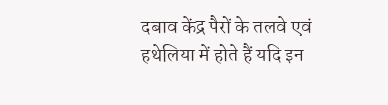दबाव केंद्र पैरों के तलवे एवं हथेलिया में होते हैं यदि इन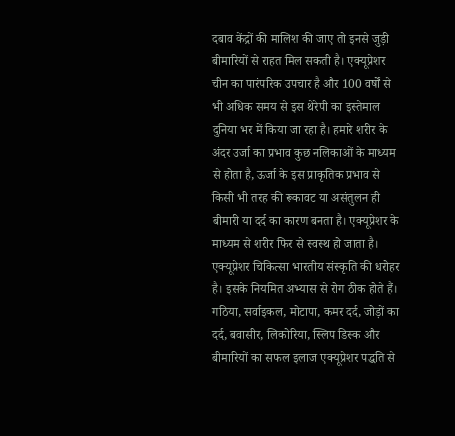दबाव केंद्रों की मालिश की जाए तो इनसे जुड़ी बीमारियों से राहत मिल सकती है। एक्यूप्रेशर चीन का पारंपरिक उपचार है और 100 वर्षों से भी अधिक समय से इस थेरेपी का इस्तेमाल दुनिया भर में किया जा रहा है। हमारे शरीर के अंदर उर्जा का प्रभाव कुछ नलिकाओं के माध्यम से होता है, ऊर्जा के इस प्राकृतिक प्रभाव से किसी भी तरह की रूकावट या असंतुलन ही बीमारी या दर्द का कारण बनता है। एक्यूप्रेशर के माध्यम से शरीर फिर से स्वस्थ हो जाता है। एक्यूप्रेशर चिकित्सा भारतीय संस्कृति की धरोहर है। इसके नियमित अभ्यास से रोग ठीक होते हैं। गठिया, सर्वाइकल, मोटापा, कमर दर्द, जोड़ों का दर्द, बवासीर, लिकोरिया, स्लिप डिस्क और बीमारियों का सफल इलाज एक्यूप्रेशर पद्धति से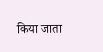किया जाता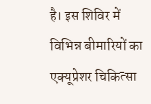है। इस शिविर में विभिन्न बीमारियों का एक्यूप्रेशर चिकित्सा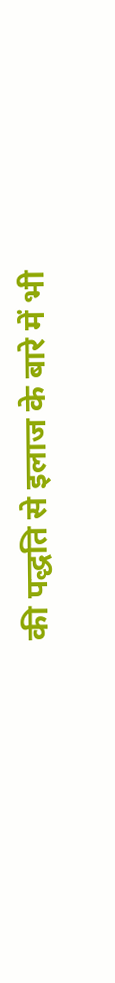की पद्धति से इलाज के बारे में भी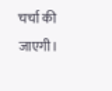चर्चा की जाएगी।